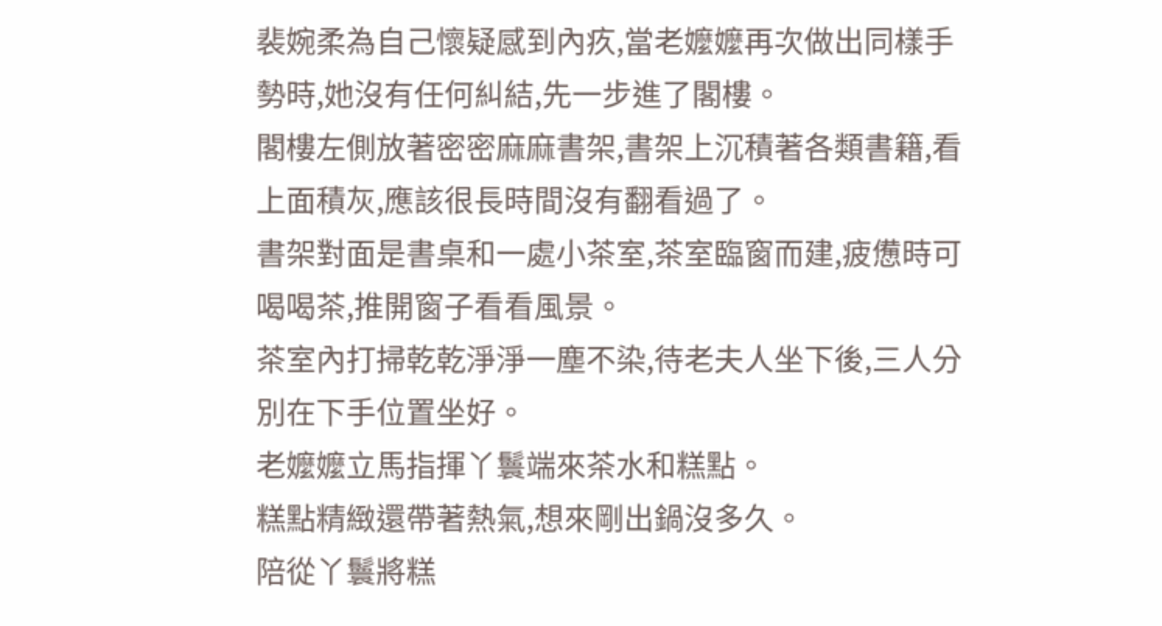裴婉柔為自己懷疑感到內疚,當老嬤嬤再次做出同樣手勢時,她沒有任何糾結,先一步進了閣樓。
閣樓左側放著密密麻麻書架,書架上沉積著各類書籍,看上面積灰,應該很長時間沒有翻看過了。
書架對面是書桌和一處小茶室,茶室臨窗而建,疲憊時可喝喝茶,推開窗子看看風景。
茶室內打掃乾乾淨淨一塵不染,待老夫人坐下後,三人分別在下手位置坐好。
老嬤嬤立馬指揮丫鬟端來茶水和糕點。
糕點精緻還帶著熱氣,想來剛出鍋沒多久。
陪從丫鬟將糕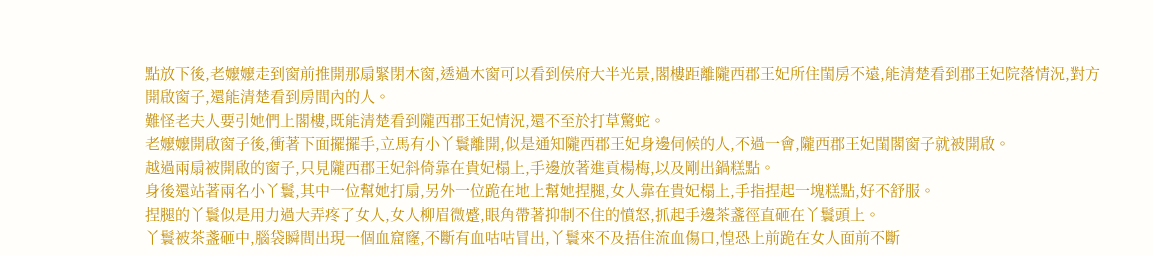點放下後,老嬤嬤走到窗前推開那扇緊閉木窗,透過木窗可以看到侯府大半光景,閣樓距離隴西郡王妃所住閨房不遠,能清楚看到郡王妃院落情況,對方開啟窗子,還能清楚看到房間內的人。
難怪老夫人要引她們上閣樓,既能清楚看到隴西郡王妃情況,還不至於打草驚蛇。
老嬤嬤開啟窗子後,衝著下面擺擺手,立馬有小丫鬟離開,似是通知隴西郡王妃身邊伺候的人,不過一會,隴西郡王妃閨閣窗子就被開啟。
越過兩扇被開啟的窗子,只見隴西郡王妃斜倚靠在貴妃榻上,手邊放著進貢楊梅,以及剛出鍋糕點。
身後還站著兩名小丫鬟,其中一位幫她打扇,另外一位跪在地上幫她捏腿,女人靠在貴妃榻上,手指捏起一塊糕點,好不舒服。
捏腿的丫鬟似是用力過大弄疼了女人,女人柳眉微蹙,眼角帶著抑制不住的憤怒,抓起手邊茶盞徑直砸在丫鬟頭上。
丫鬟被茶盞砸中,腦袋瞬間出現一個血窟窿,不斷有血咕咕冒出,丫鬟來不及捂住流血傷口,惶恐上前跪在女人面前不斷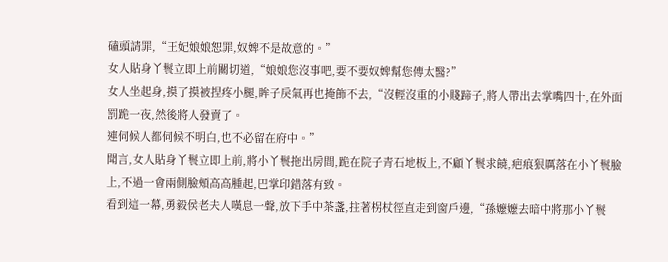磕頭請罪,“王妃娘娘恕罪,奴婢不是故意的。”
女人貼身丫鬟立即上前關切道,“娘娘您沒事吧,要不要奴婢幫您傳太醫?”
女人坐起身,摸了摸被捏疼小腿,眸子戾氣再也掩飾不去,“沒輕沒重的小賤蹄子,將人帶出去掌嘴四十,在外面罰跪一夜,然後將人發賣了。
連伺候人都伺候不明白,也不必留在府中。”
聞言,女人貼身丫鬟立即上前,將小丫鬟拖出房間,跪在院子青石地板上,不顧丫鬟求饒,疤痕狠厲落在小丫鬟臉上,不過一會兩側臉頰高高腫起,巴掌印錯落有致。
看到這一幕,勇毅侯老夫人嘆息一聲,放下手中茶盞,拄著柺杖徑直走到窗戶邊,“孫嬤嬤去暗中將那小丫鬟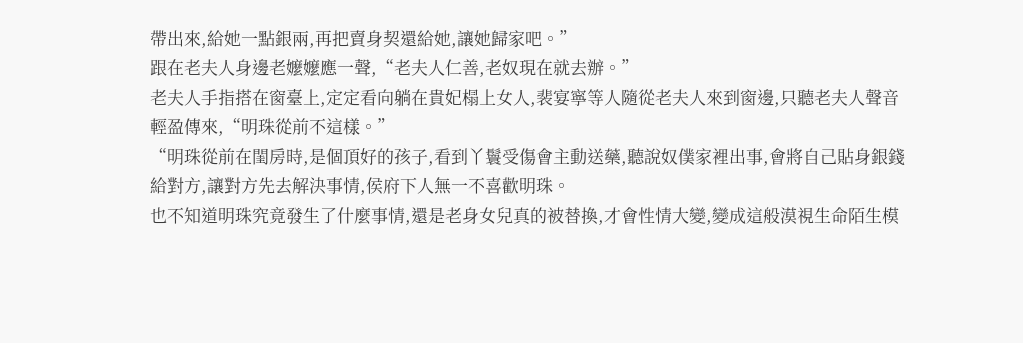帶出來,給她一點銀兩,再把賣身契還給她,讓她歸家吧。”
跟在老夫人身邊老嬤嬤應一聲,“老夫人仁善,老奴現在就去辦。”
老夫人手指搭在窗臺上,定定看向躺在貴妃榻上女人,裴宴寧等人隨從老夫人來到窗邊,只聽老夫人聲音輕盈傳來,“明珠從前不這樣。”
“明珠從前在閨房時,是個頂好的孩子,看到丫鬟受傷會主動送藥,聽說奴僕家裡出事,會將自己貼身銀錢給對方,讓對方先去解決事情,侯府下人無一不喜歡明珠。
也不知道明珠究竟發生了什麼事情,還是老身女兒真的被替換,才會性情大變,變成這般漠視生命陌生模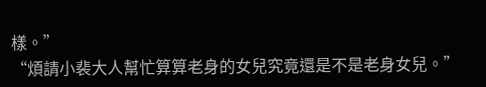樣。”
“煩請小裴大人幫忙算算老身的女兒究竟還是不是老身女兒。”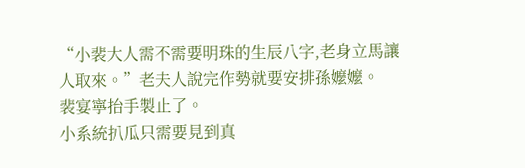“小裴大人需不需要明珠的生辰八字,老身立馬讓人取來。”老夫人說完作勢就要安排孫嬤嬤。
裴宴寧抬手製止了。
小系統扒瓜只需要見到真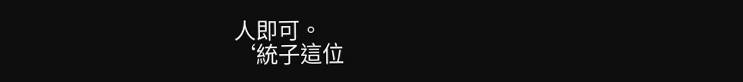人即可。
‘統子這位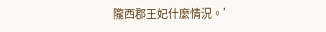隴西郡王妃什麼情況。’